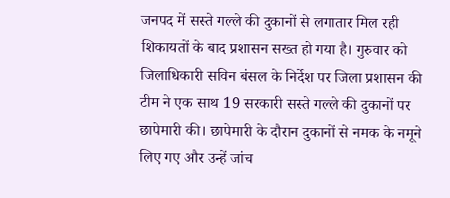जनपद में सस्ते गल्ले की दुकानों से लगातार मिल रही शिकायतों के बाद प्रशासन सख्त हो गया है। गुरुवार को जिलाधिकारी सविन बंसल के निर्देश पर जिला प्रशासन की टीम ने एक साथ 19 सरकारी सस्ते गल्ले की दुकानों पर छापेमारी की। छापेमारी के दौरान दुकानों से नमक के नमूने लिए गए और उन्हें जांच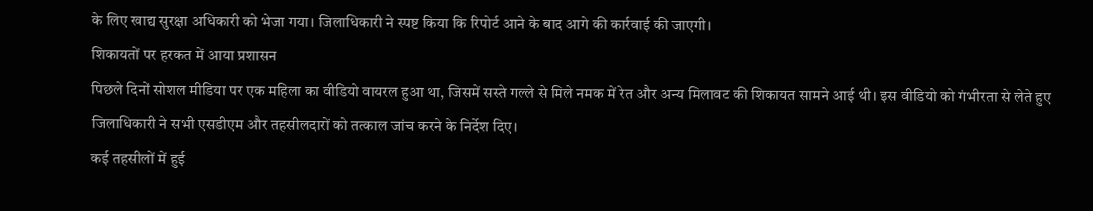के लिए खाद्य सुरक्षा अधिकारी को भेजा गया। जिलाधिकारी ने स्पष्ट किया कि रिपोर्ट आने के बाद आगे की कार्रवाई की जाएगी।
शिकायतों पर हरकत में आया प्रशासन
पिछले दिनों सोशल मीडिया पर एक महिला का वीडियो वायरल हुआ था, जिसमें सस्ते गल्ले से मिले नमक में रेत और अन्य मिलावट की शिकायत सामने आई थी। इस वीडियो को गंभीरता से लेते हुए जिलाधिकारी ने सभी एसडीएम और तहसीलदारों को तत्काल जांच करने के निर्देश दिए।
कई तहसीलों में हुई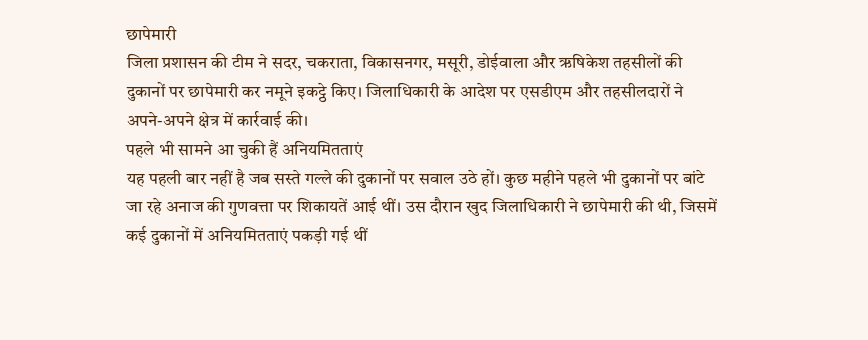छापेमारी
जिला प्रशासन की टीम ने सदर, चकराता, विकासनगर, मसूरी, डोईवाला और ऋषिकेश तहसीलों की दुकानों पर छापेमारी कर नमूने इकट्ठे किए। जिलाधिकारी के आदेश पर एसडीएम और तहसीलदारों ने अपने-अपने क्षेत्र में कार्रवाई की।
पहले भी सामने आ चुकी हैं अनियमितताएं
यह पहली बार नहीं है जब सस्ते गल्ले की दुकानों पर सवाल उठे हों। कुछ महीने पहले भी दुकानों पर बांटे जा रहे अनाज की गुणवत्ता पर शिकायतें आई थीं। उस दौरान खुद जिलाधिकारी ने छापेमारी की थी, जिसमें कई दुकानों में अनियमितताएं पकड़ी गई थीं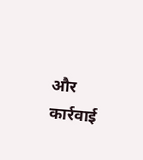और कार्रवाई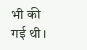भी की गई थी।